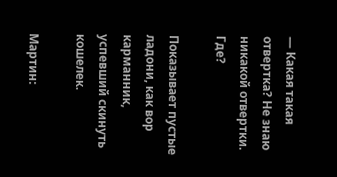— Какая такая отвертка? Не знаю никакой отвертки. Где?

Показывает пустые ладони, как вор карманник, успевший скинуть кошелек.

Мартин: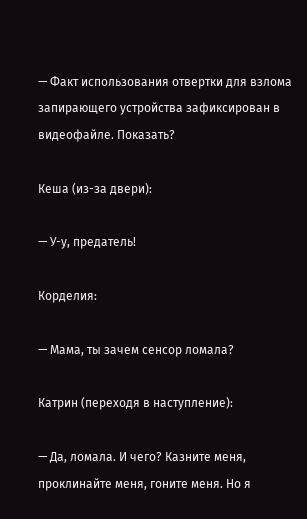— Факт использования отвертки для взлома запирающего устройства зафиксирован в видеофайле. Показать?

Кеша (из-за двери):

— У-у, предатель!

Корделия:

— Мама, ты зачем сенсор ломала?

Катрин (переходя в наступление):

— Да, ломала. И чего? Казните меня, проклинайте меня, гоните меня. Но я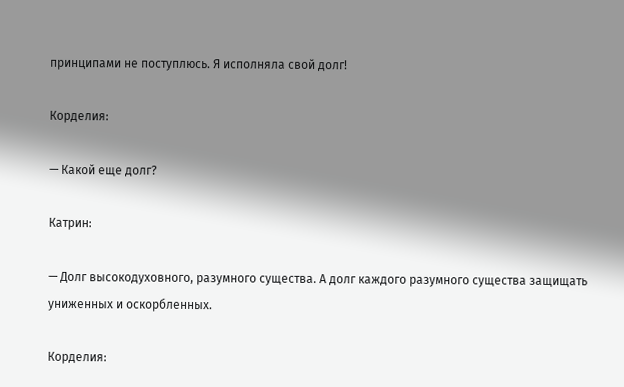принципами не поступлюсь. Я исполняла свой долг!

Корделия:

— Какой еще долг?

Катрин:

— Долг высокодуховного, разумного существа. А долг каждого разумного существа защищать униженных и оскорбленных.

Корделия: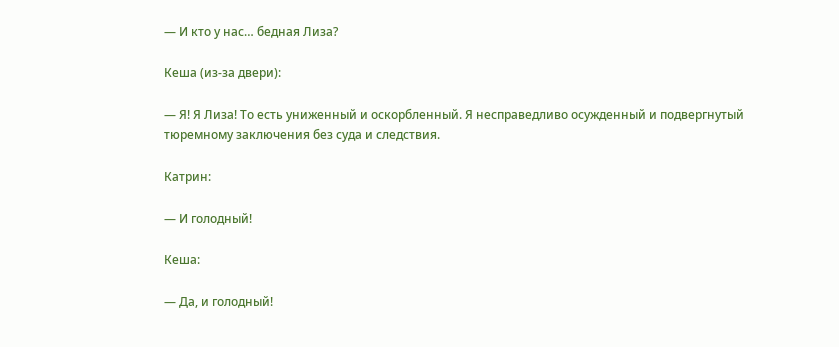— И кто у нас… бедная Лиза?

Кеша (из-за двери):

— Я! Я Лиза! То есть униженный и оскорбленный. Я несправедливо осужденный и подвергнутый тюремному заключения без суда и следствия.

Катрин:

— И голодный!

Кеша:

— Да, и голодный!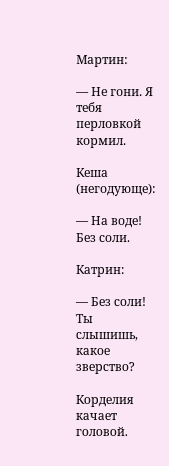Мартин:

— Не гони. Я тебя перловкой кормил.

Кеша (негодующе):

— На воде! Без соли.

Катрин:

— Без соли! Ты слышишь, какое зверство?

Корделия качает головой.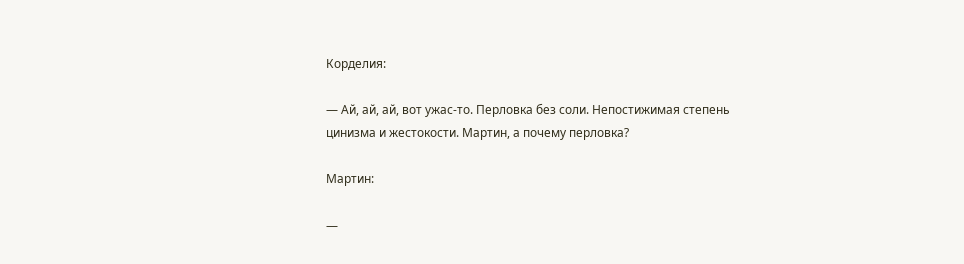Корделия:

— Ай, ай, ай, вот ужас-то. Перловка без соли. Непостижимая степень цинизма и жестокости. Мартин, а почему перловка?

Мартин:

—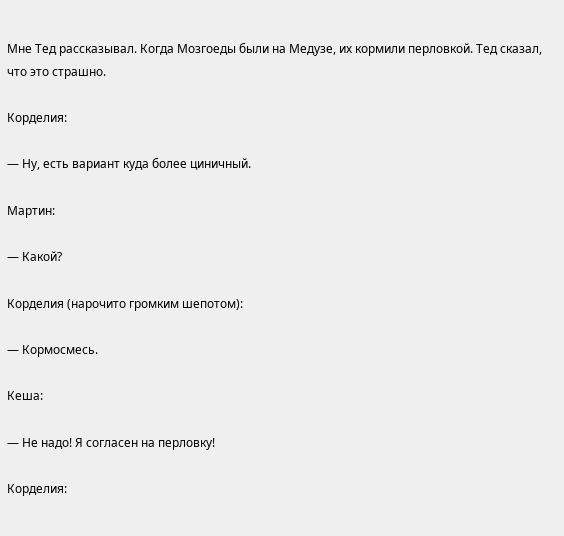Мне Тед рассказывал. Когда Мозгоеды были на Медузе, их кормили перловкой. Тед сказал, что это страшно.

Корделия:

— Ну, есть вариант куда более циничный.

Мартин:

— Какой?

Корделия (нарочито громким шепотом):

— Кормосмесь.

Кеша:

— Не надо! Я согласен на перловку!

Корделия: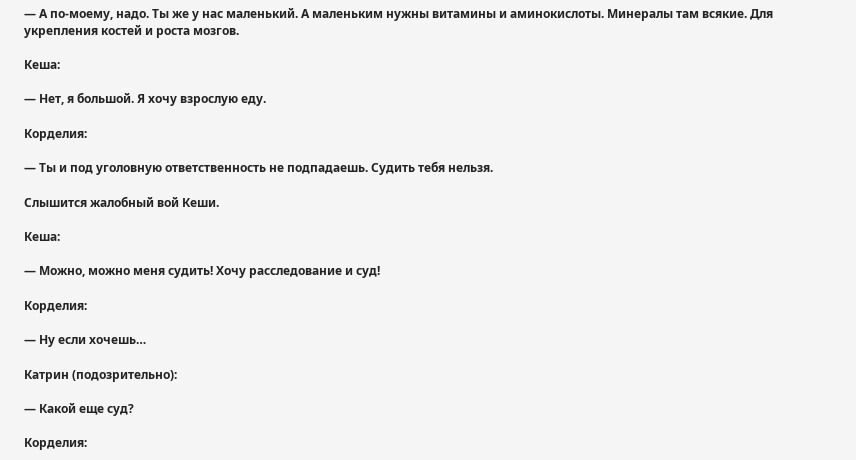— А по-моему, надо. Ты же у нас маленький. А маленьким нужны витамины и аминокислоты. Минералы там всякие. Для укрепления костей и роста мозгов.

Кеша:

— Нет, я большой. Я хочу взрослую еду.

Корделия:

— Ты и под уголовную ответственность не подпадаешь. Судить тебя нельзя.

Слышится жалобный вой Кеши.

Кеша:

— Можно, можно меня судить! Хочу расследование и суд!

Корделия:

— Ну если хочешь…

Катрин (подозрительно):

— Какой еще суд?

Корделия: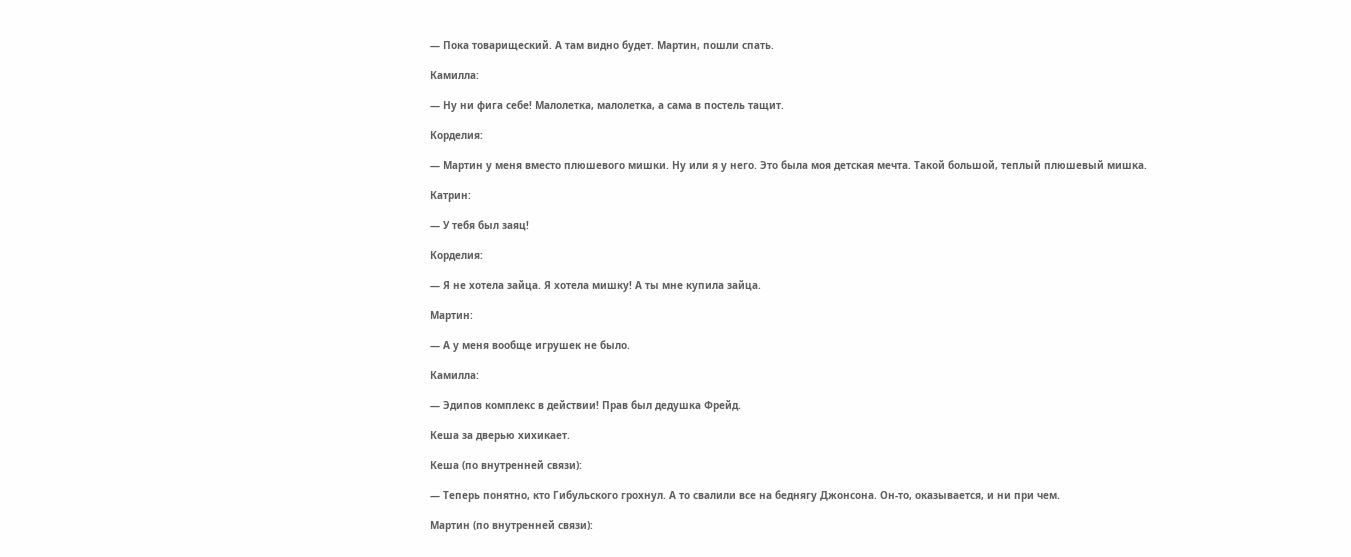— Пока товарищеский. А там видно будет. Мартин, пошли спать.

Камилла:

— Ну ни фига себе! Малолетка, малолетка, а сама в постель тащит.

Корделия:

— Мартин у меня вместо плюшевого мишки. Ну или я у него. Это была моя детская мечта. Такой большой, теплый плюшевый мишка.

Катрин:

— У тебя был заяц!

Корделия:

— Я не хотела зайца. Я хотела мишку! А ты мне купила зайца.

Мартин:

— А у меня вообще игрушек не было.

Камилла:

— Эдипов комплекс в действии! Прав был дедушка Фрейд.

Кеша за дверью хихикает.

Кеша (по внутренней связи):

— Теперь понятно, кто Гибульского грохнул. А то свалили все на беднягу Джонсона. Он-то, оказывается, и ни при чем.

Мартин (по внутренней связи):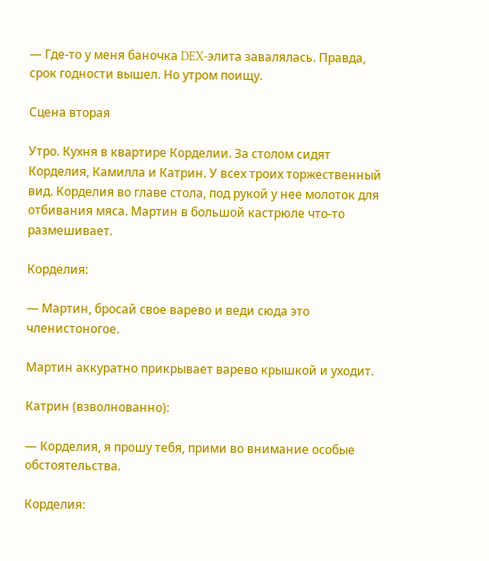— Где-то у меня баночка DEX-элита завалялась. Правда, срок годности вышел. Но утром поищу.

Сцена вторая

Утро. Кухня в квартире Корделии. За столом сидят Корделия, Камилла и Катрин. У всех троих торжественный вид. Корделия во главе стола, под рукой у нее молоток для отбивания мяса. Мартин в большой кастрюле что-то размешивает.

Корделия:

— Мартин, бросай свое варево и веди сюда это членистоногое.

Мартин аккуратно прикрывает варево крышкой и уходит.

Катрин (взволнованно):

— Корделия, я прошу тебя, прими во внимание особые обстоятельства.

Корделия: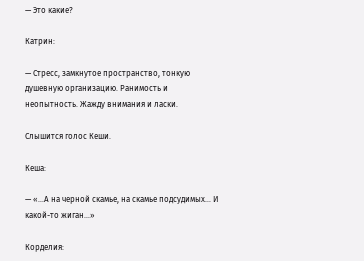— Это какие?

Катрин:

— Стресс, замкнутое пространство, тонкую душевную организацию. Ранимость и неопытность. Жажду внимания и ласки.

Слышится голос Кеши.

Кеша:

— «…А на черной скамье, на скамье подсудимых… И какой-то жиган…»

Корделия: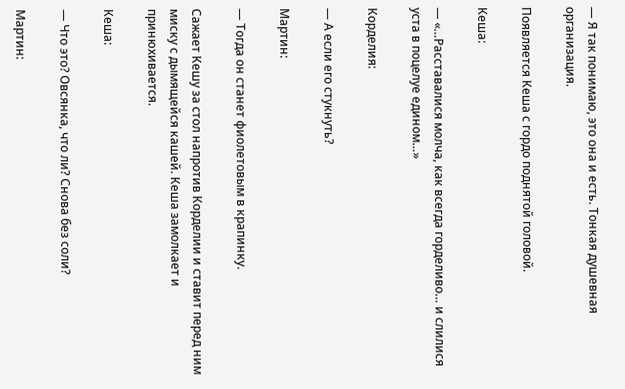— Я так понимаю, это она и есть. Тонкая душевная организация.

Появляется Кеша с гордо поднятой головой.

Кеша:

— «…Расставалися молча, как всегда горделиво… и слилися уста в поцелуе едином…»

Корделия:

— А если его стукнуть?

Мартин:

— Тогда он станет фиолетовым в крапинку.

Сажает Кешу за стол напротив Корделии и ставит перед ним миску с дымящейся кашей. Кеша замолкает и принюхивается.

Кеша:

— Что это? Овсянка, что ли? Снова без соли?

Мартин: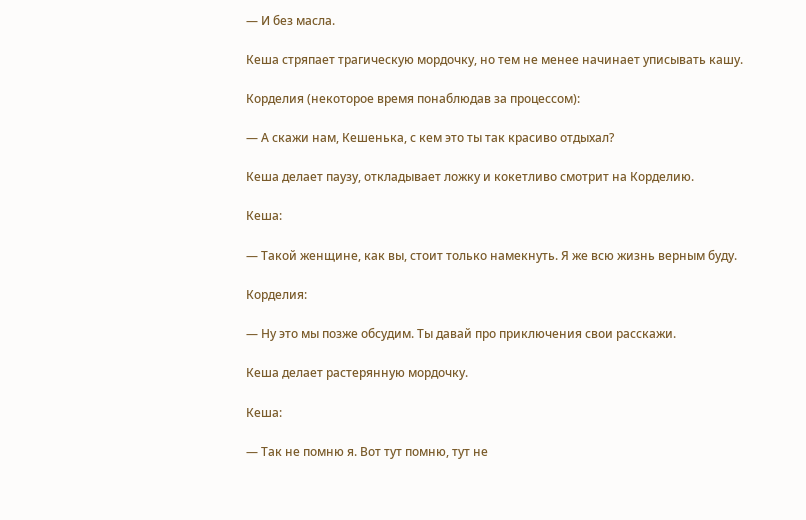— И без масла.

Кеша стряпает трагическую мордочку, но тем не менее начинает уписывать кашу.

Корделия (некоторое время понаблюдав за процессом):

— А скажи нам, Кешенька, с кем это ты так красиво отдыхал?

Кеша делает паузу, откладывает ложку и кокетливо смотрит на Корделию.

Кеша:

— Такой женщине, как вы, стоит только намекнуть. Я же всю жизнь верным буду.

Корделия:

— Ну это мы позже обсудим. Ты давай про приключения свои расскажи.

Кеша делает растерянную мордочку.

Кеша:

— Так не помню я. Вот тут помню, тут не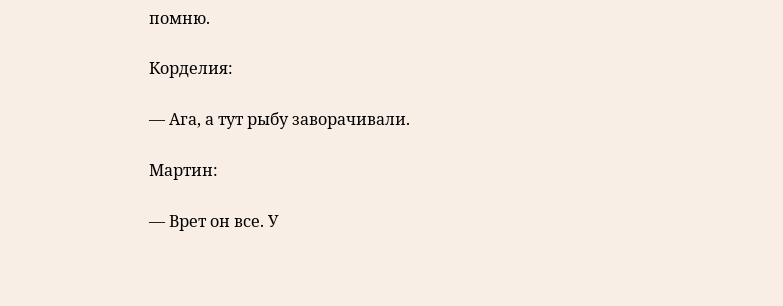помню.

Корделия:

— Ага, а тут рыбу заворачивали.

Мартин:

— Врет он все. У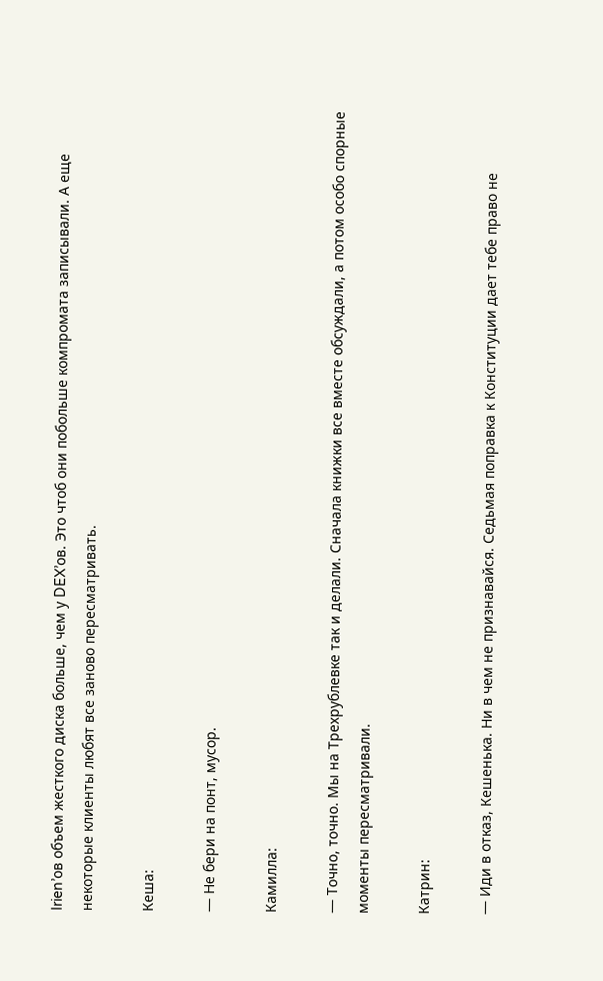Irien’ов объем жесткого диска больше, чем у DEX’ов. Это чтоб они побольше компромата записывали. А еще некоторые клиенты любят все заново пересматривать.

Кеша:

— Не бери на понт, мусор.

Камилла:

— Точно, точно. Мы на Трехрублевке так и делали. Сначала книжки все вместе обсуждали, а потом особо спорные моменты пересматривали.

Катрин:

— Иди в отказ, Кешенька. Ни в чем не признавайся. Седьмая поправка к Конституции дает тебе право не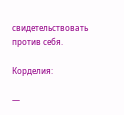свидетельствовать против себя.

Корделия:

—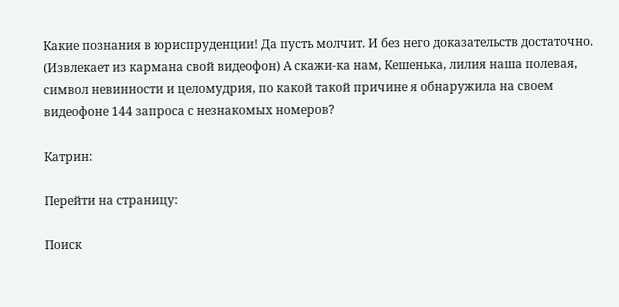Какие познания в юриспруденции! Да пусть молчит. И без него доказательств достаточно. (Извлекает из кармана свой видеофон) А скажи-ка нам, Кешенька, лилия наша полевая, символ невинности и целомудрия, по какой такой причине я обнаружила на своем видеофоне 144 запроса с незнакомых номеров?

Катрин:

Перейти на страницу:

Поиск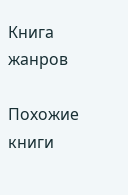Книга жанров

Похожие книги